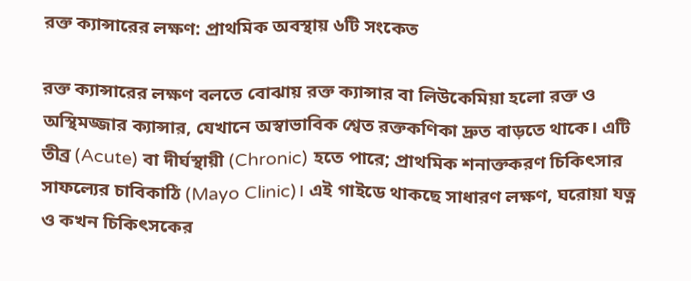রক্ত ক্যান্সারের লক্ষণ: প্রাথমিক অবস্থায় ৬টি সংকেত

রক্ত ক্যান্সারের লক্ষণ বলতে বোঝায় রক্ত ক্যান্সার বা লিউকেমিয়া হলো রক্ত ও অস্থিমজ্জার ক্যান্সার, যেখানে অস্বাভাবিক শ্বেত রক্তকণিকা দ্রুত বাড়তে থাকে। এটি তীব্র (Acute) বা দীর্ঘস্থায়ী (Chronic) হতে পারে; প্রাথমিক শনাক্তকরণ চিকিৎসার সাফল্যের চাবিকাঠি (Mayo Clinic)। এই গাইডে থাকছে সাধারণ লক্ষণ, ঘরোয়া যত্ন ও কখন চিকিৎসকের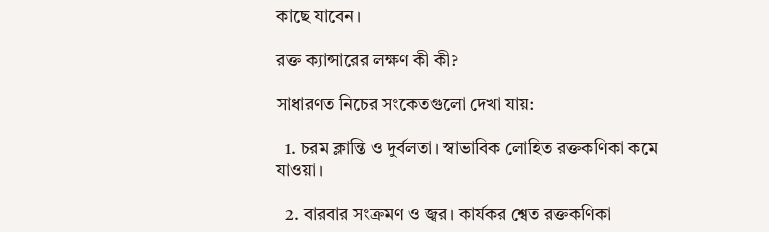কাছে যাবেন।

রক্ত ক্যান্সারের লক্ষণ কী কী?

সাধারণত নিচের সংকেতগুলো দেখা যায়:

  1. চরম ক্লান্তি ও দুর্বলতা। স্বাভাবিক লোহিত রক্তকণিকা কমে যাওয়া।

  2. বারবার সংক্রমণ ও জ্বর। কার্যকর শ্বেত রক্তকণিকা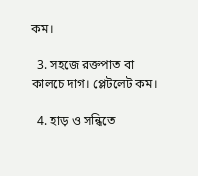কম।

  3. সহজে রক্তপাত বা কালচে দাগ। প্লেটলেট কম।

  4. হাড় ও সন্ধিতে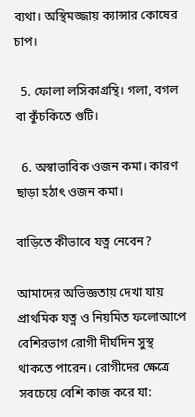ব্যথা। অস্থিমজ্জায় ক্যান্সার কোষের চাপ।

  5. ফোলা লসিকাগ্রন্থি। গলা, বগল বা কুঁচকিতে গুটি।

  6. অস্বাভাবিক ওজন কমা। কারণ ছাড়া হঠাৎ ওজন কমা।

বাড়িতে কীভাবে যত্ন নেবেন?

আমাদের অভিজ্ঞতায় দেখা যায় প্রাথমিক যত্ন ও নিয়মিত ফলোআপে বেশিরভাগ রোগী দীর্ঘদিন সুস্থ থাকতে পারেন। রোগীদের ক্ষেত্রে সবচেয়ে বেশি কাজ করে যা: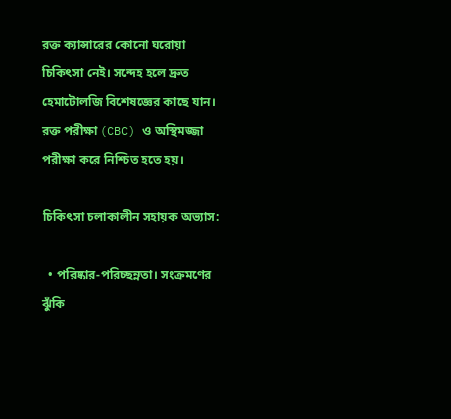রক্ত ক্যান্সারের কোনো ঘরোয়া চিকিৎসা নেই। সন্দেহ হলে দ্রুত হেমাটোলজি বিশেষজ্ঞের কাছে যান। রক্ত পরীক্ষা (CBC) ও অস্থিমজ্জা পরীক্ষা করে নিশ্চিত হতে হয়।

চিকিৎসা চলাকালীন সহায়ক অভ্যাস:

  • পরিষ্কার-পরিচ্ছন্নতা। সংক্রমণের ঝুঁকি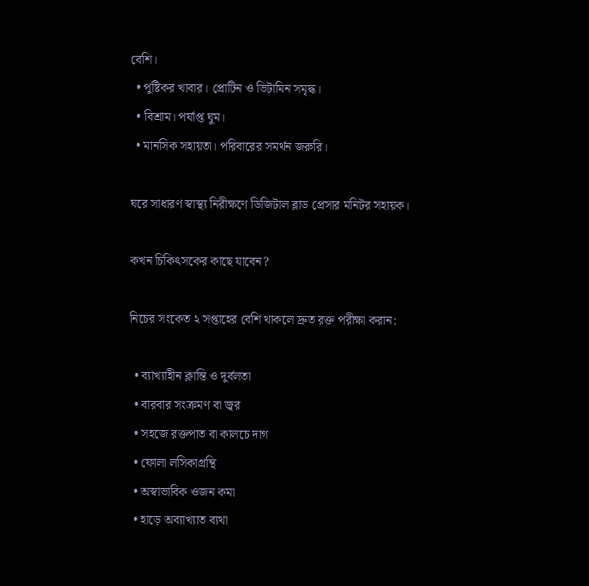বেশি।
  • পুষ্টিকর খাবার। প্রোটিন ও ভিটামিন সমৃদ্ধ।
  • বিশ্রাম। পর্যাপ্ত ঘুম।
  • মানসিক সহায়তা। পরিবারের সমর্থন জরুরি।

ঘরে সাধারণ স্বাস্থ্য নিরীক্ষণে ডিজিটাল ব্লাড প্রেসার মনিটর সহায়ক।

কখন চিকিৎসকের কাছে যাবেন?

নিচের সংকেত ২ সপ্তাহের বেশি থাকলে দ্রুত রক্ত পরীক্ষা করান:

  • ব্যাখ্যাহীন ক্লান্তি ও দুর্বলতা
  • বারবার সংক্রমণ বা জ্বর
  • সহজে রক্তপাত বা কালচে দাগ
  • ফোলা লসিকাগ্রন্থি
  • অস্বাভাবিক ওজন কমা
  • হাড়ে অব্যাখ্যাত ব্যথা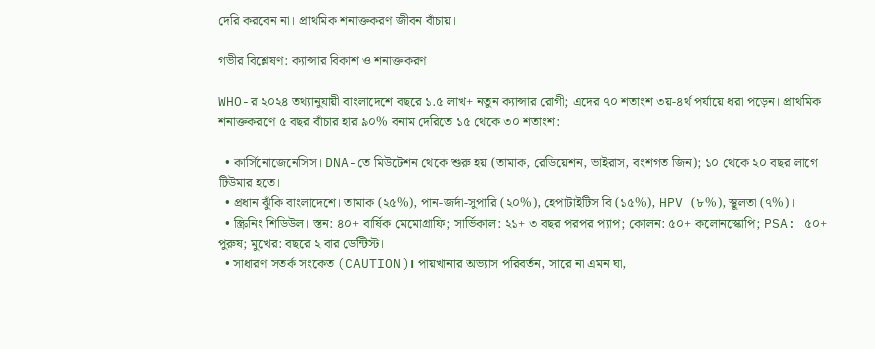দেরি করবেন না। প্রাথমিক শনাক্তকরণ জীবন বাঁচায়।

গভীর বিশ্লেষণ: ক্যান্সার বিকাশ ও শনাক্তকরণ

WHO-র ২০২৪ তথ্যানুযায়ী বাংলাদেশে বছরে ১.৫ লাখ+ নতুন ক্যান্সার রোগী; এদের ৭০ শতাংশ ৩য়-৪র্থ পর্যায়ে ধরা পড়েন। প্রাথমিক শনাক্তকরণে ৫ বছর বাঁচার হার ৯০% বনাম দেরিতে ১৫ থেকে ৩০ শতাংশ:

  • কার্সিনোজেনেসিস। DNA-তে মিউটেশন থেকে শুরু হয় (তামাক, রেডিয়েশন, ভাইরাস, বংশগত জিন); ১০ থেকে ২০ বছর লাগে টিউমার হতে।
  • প্রধান ঝুঁকি বাংলাদেশে। তামাক (২৫%), পান-জর্দা-সুপারি (২০%), হেপাটাইটিস বি (১৫%), HPV (৮%), স্থূলতা (৭%)।
  • স্ক্রিনিং শিডিউল। স্তন: ৪০+ বার্ষিক মেমোগ্রাফি; সার্ভিকাল: ২১+ ৩ বছর পরপর প্যাপ; কোলন: ৫০+ কলোনস্কোপি; PSA: ৫০+ পুরুষ; মুখের: বছরে ২ বার ডেন্টিস্ট।
  • সাধারণ সতর্ক সংকেত (CAUTION)। পায়খানার অভ্যাস পরিবর্তন, সারে না এমন ঘা,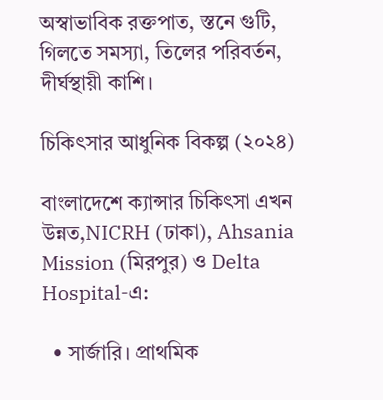অস্বাভাবিক রক্তপাত, স্তনে গুটি, গিলতে সমস্যা, তিলের পরিবর্তন, দীর্ঘস্থায়ী কাশি।

চিকিৎসার আধুনিক বিকল্প (২০২৪)

বাংলাদেশে ক্যান্সার চিকিৎসা এখন উন্নত,NICRH (ঢাকা), Ahsania Mission (মিরপুর) ও Delta Hospital-এ:

  • সার্জারি। প্রাথমিক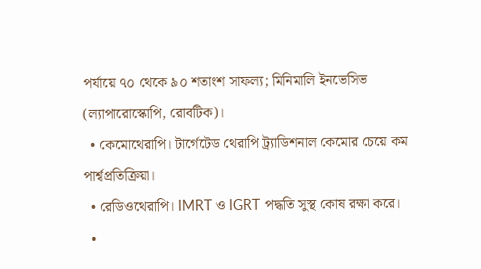পর্যায়ে ৭০ থেকে ৯০ শতাংশ সাফল্য; মিনিমালি ইনভেসিভ (ল্যাপারোস্কোপি, রোবটিক)।
  • কেমোথেরাপি। টার্গেটেড থেরাপি ট্র্যাডিশনাল কেমোর চেয়ে কম পার্শ্বপ্রতিক্রিয়া।
  • রেডিওথেরাপি। IMRT ও IGRT পদ্ধতি সুস্থ কোষ রক্ষা করে।
  •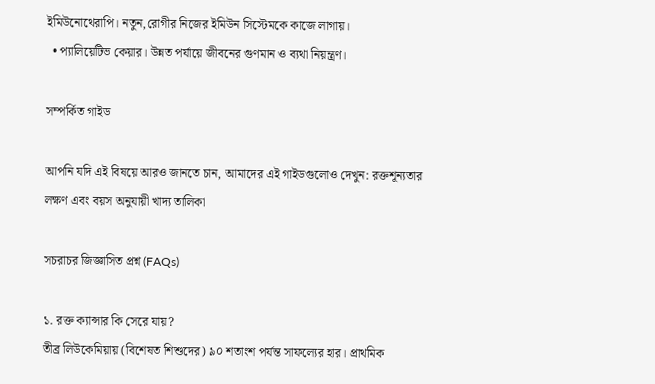ইমিউনোথেরাপি। নতুন,রোগীর নিজের ইমিউন সিস্টেমকে কাজে লাগায়।
  • প্যালিয়েটিভ কেয়ার। উন্নত পর্যায়ে জীবনের গুণমান ও ব্যথা নিয়ন্ত্রণ।

সম্পর্কিত গাইড

আপনি যদি এই বিষয়ে আরও জানতে চান, আমাদের এই গাইডগুলোও দেখুন: রক্তশূন্যতার লক্ষণ এবং বয়স অনুযায়ী খাদ্য তালিকা

সচরাচর জিজ্ঞাসিত প্রশ্ন (FAQs)

১. রক্ত ক্যান্সার কি সেরে যায়?
তীব্র লিউকেমিয়ায় (বিশেষত শিশুদের) ৯০ শতাংশ পর্যন্ত সাফল্যের হার। প্রাথমিক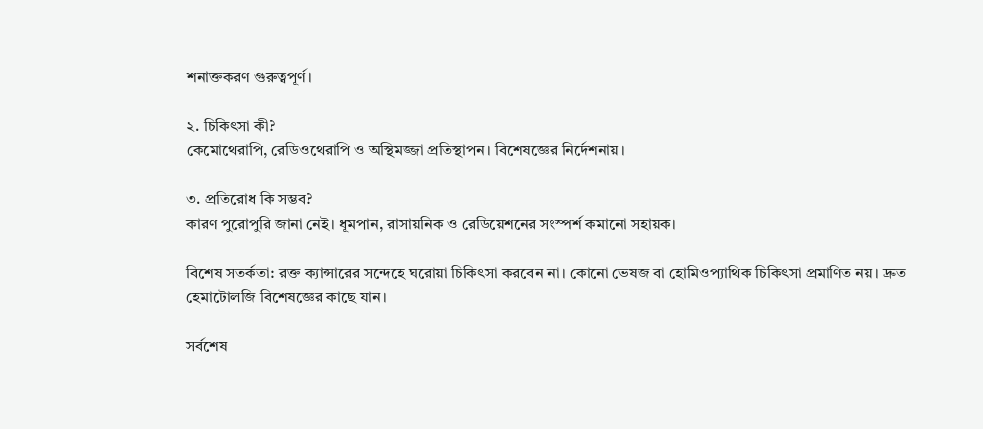শনাক্তকরণ গুরুত্বপূর্ণ।

২. চিকিৎসা কী?
কেমোথেরাপি, রেডিওথেরাপি ও অস্থিমজ্জা প্রতিস্থাপন। বিশেষজ্ঞের নির্দেশনায়।

৩. প্রতিরোধ কি সম্ভব?
কারণ পুরোপুরি জানা নেই। ধূমপান, রাসায়নিক ও রেডিয়েশনের সংস্পর্শ কমানো সহায়ক।

বিশেষ সতর্কতা: রক্ত ক্যান্সারের সন্দেহে ঘরোয়া চিকিৎসা করবেন না। কোনো ভেষজ বা হোমিওপ্যাথিক চিকিৎসা প্রমাণিত নয়। দ্রুত হেমাটোলজি বিশেষজ্ঞের কাছে যান।

সর্বশেষ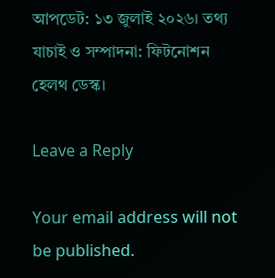আপডেট: ১৩ জুলাই ২০২৬। তথ্য যাচাই ও সম্পাদনা: ফিটনোশন হেলথ ডেস্ক।

Leave a Reply

Your email address will not be published.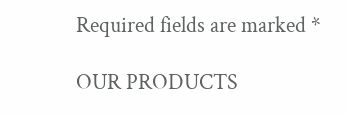Required fields are marked *

OUR PRODUCTS